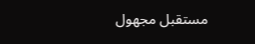مستقبل مجهول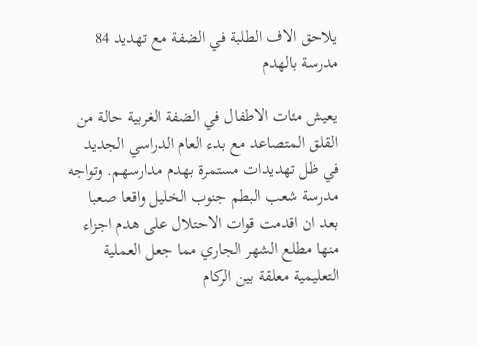يلاحق الاف الطلبة في الضفة مع تهديد 84 مدرسة بالهدم

يعيش مئات الاطفال في الضفة الغربية حالة من القلق المتصاعد مع بدء العام الدراسي الجديد في ظل تهديدات مستمرة بهدم مدارسهم. وتواجه مدرسة شعب البطم جنوب الخليل واقعا صعبا بعد ان اقدمت قوات الاحتلال على هدم اجزاء منها مطلع الشهر الجاري مما جعل العملية التعليمية معلقة بين الركام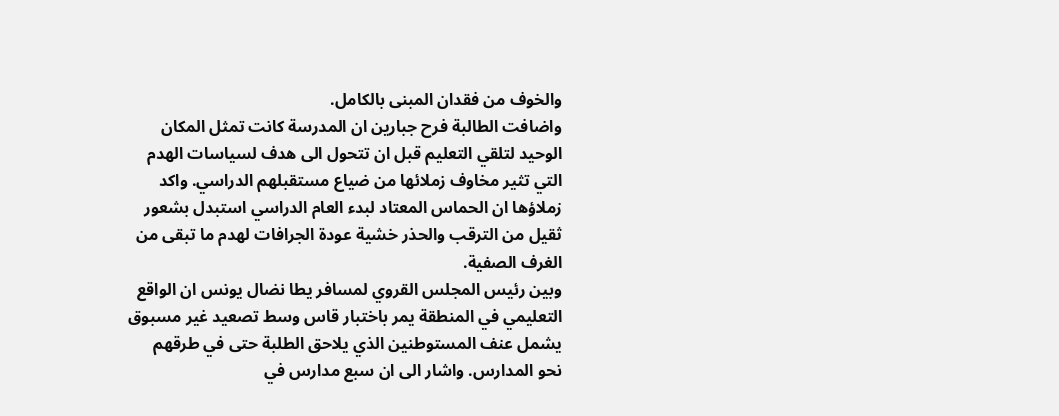والخوف من فقدان المبنى بالكامل.
واضافت الطالبة فرح جبارين ان المدرسة كانت تمثل المكان الوحيد لتلقي التعليم قبل ان تتحول الى هدف لسياسات الهدم التي تثير مخاوف زملائها من ضياع مستقبلهم الدراسي. واكد زملاؤها ان الحماس المعتاد لبدء العام الدراسي استبدل بشعور ثقيل من الترقب والحذر خشية عودة الجرافات لهدم ما تبقى من الغرف الصفية.
وبين رئيس المجلس القروي لمسافر يطا نضال يونس ان الواقع التعليمي في المنطقة يمر باختبار قاس وسط تصعيد غير مسبوق يشمل عنف المستوطنين الذي يلاحق الطلبة حتى في طرقهم نحو المدارس. واشار الى ان سبع مدارس في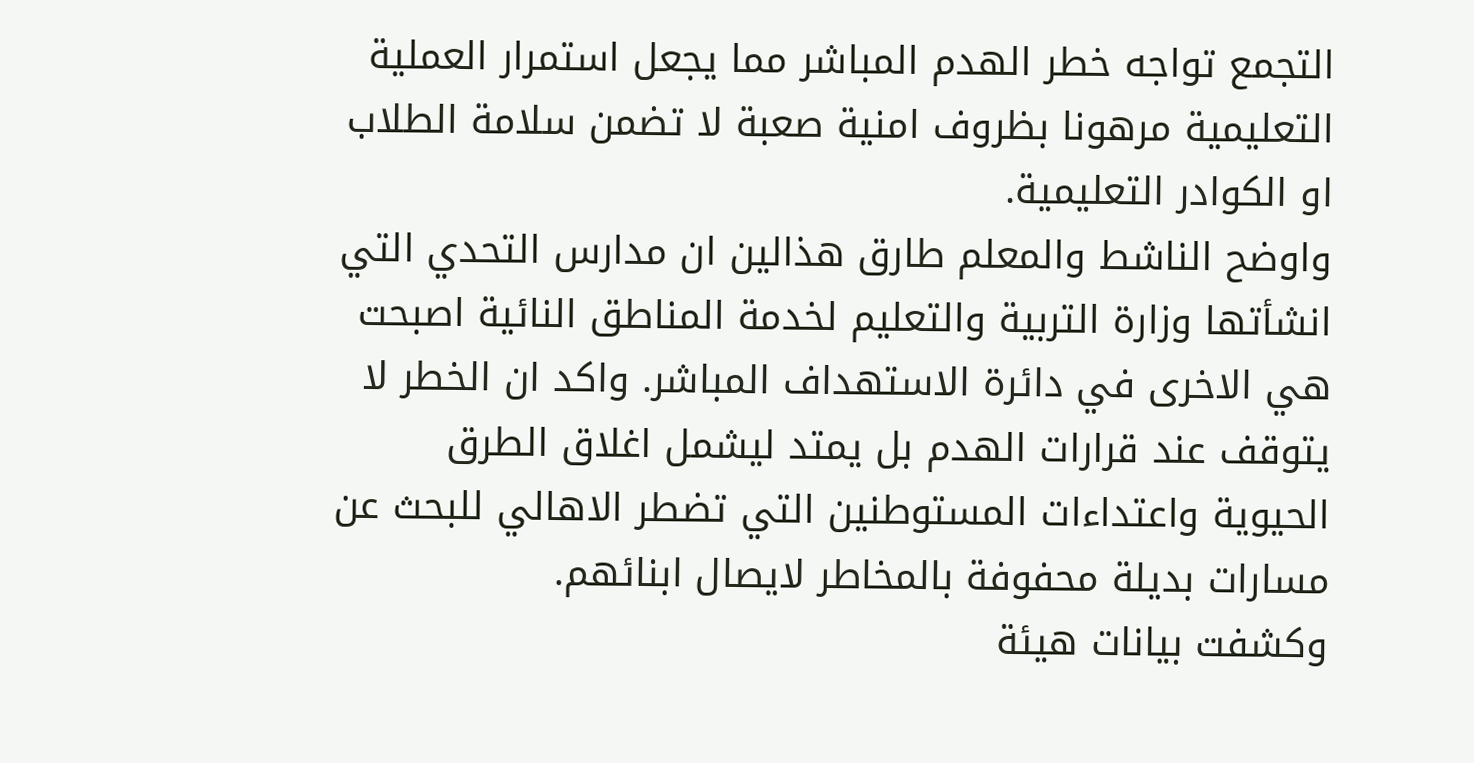التجمع تواجه خطر الهدم المباشر مما يجعل استمرار العملية التعليمية مرهونا بظروف امنية صعبة لا تضمن سلامة الطلاب او الكوادر التعليمية.
واوضح الناشط والمعلم طارق هذالين ان مدارس التحدي التي انشأتها وزارة التربية والتعليم لخدمة المناطق النائية اصبحت هي الاخرى في دائرة الاستهداف المباشر. واكد ان الخطر لا يتوقف عند قرارات الهدم بل يمتد ليشمل اغلاق الطرق الحيوية واعتداءات المستوطنين التي تضطر الاهالي للبحث عن مسارات بديلة محفوفة بالمخاطر لايصال ابنائهم.
وكشفت بيانات هيئة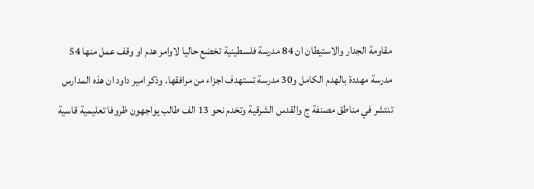مقاومة الجدار والاستيطان ان 84 مدرسة فلسطينية تخضع حاليا لاوامر هدم او وقف عمل منها 54 مدرسة مهددة بالهدم الكامل و30 مدرسة تستهدف اجزاء من مرافقها. وذكر امير داود ان هذه المدارس تنتشر في مناطق مصنفة ج والقدس الشرقية وتخدم نحو 13 الف طالب يواجهون ظروفا تعليمية قاسية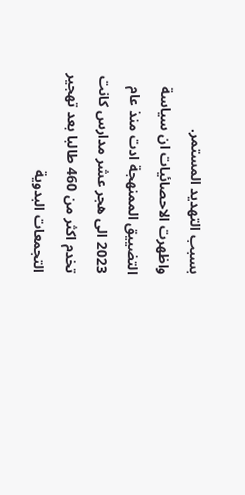بسبب التهديد المستمر.
واظهرت الاحصائيات ان سياسة التضييق الممنهجة ادت منذ عام 2023 الى هجر عشر مدارس كانت تخدم اكثر من 460 طالبا بعد تهجير التجمعات البدوية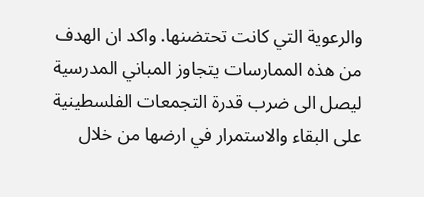والرعوية التي كانت تحتضنها. واكد ان الهدف من هذه الممارسات يتجاوز المباني المدرسية ليصل الى ضرب قدرة التجمعات الفلسطينية على البقاء والاستمرار في ارضها من خلال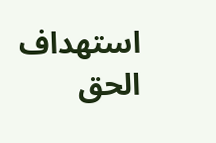استهداف الحق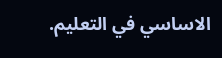الاساسي في التعليم.